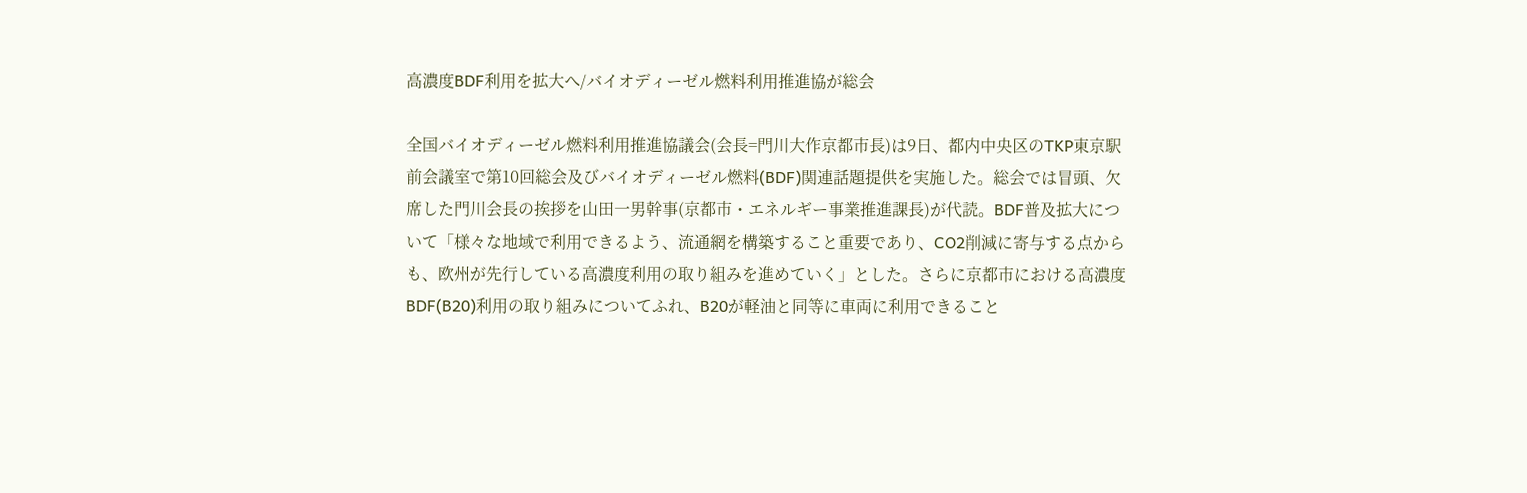高濃度BDF利用を拡大へ/バイオディーゼル燃料利用推進協が総会

全国バイオディーゼル燃料利用推進協議会(会長=門川大作京都市長)は9日、都内中央区のTKP東京駅前会議室で第10回総会及びバイオディーゼル燃料(BDF)関連話題提供を実施した。総会では冒頭、欠席した門川会長の挨拶を山田一男幹事(京都市・エネルギー事業推進課長)が代読。BDF普及拡大について「様々な地域で利用できるよう、流通網を構築すること重要であり、CO2削減に寄与する点からも、欧州が先行している高濃度利用の取り組みを進めていく」とした。さらに京都市における高濃度BDF(B20)利用の取り組みについてふれ、B20が軽油と同等に車両に利用できること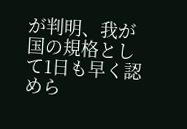が判明、我が国の規格として1日も早く認めら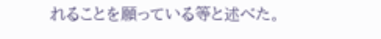れることを願っている等と述べた。